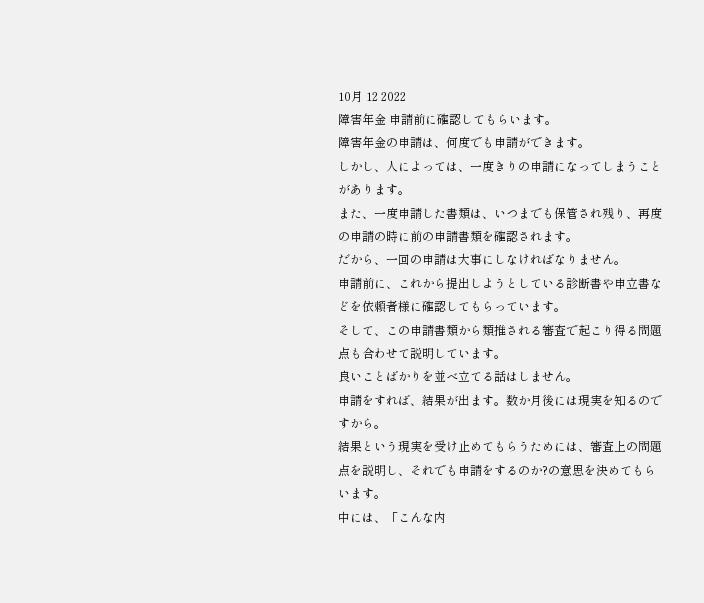10月 12 2022
障害年金 申請前に確認してもらいます。
障害年金の申請は、何度でも申請ができます。
しかし、人によっては、一度きりの申請になってしまうことがあります。
また、一度申請した書類は、いつまでも保管され残り、再度の申請の時に前の申請書類を確認されます。
だから、一回の申請は大事にしなければなりません。
申請前に、これから提出しようとしている診断書や申立書などを依頼者様に確認してもらっています。
そして、この申請書類から類推される審査で起こり得る問題点も合わせて説明しています。
良いことばかりを並べ立てる話はしません。
申請をすれば、結果が出ます。数か月後には現実を知るのですから。
結果という現実を受け止めてもらうためには、審査上の問題点を説明し、それでも申請をするのか?の意思を決めてもらいます。
中には、「こんな内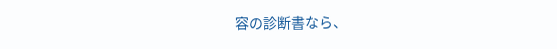容の診断書なら、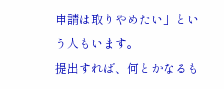申請は取りやめたい」という人もいます。
提出すれば、何とかなるも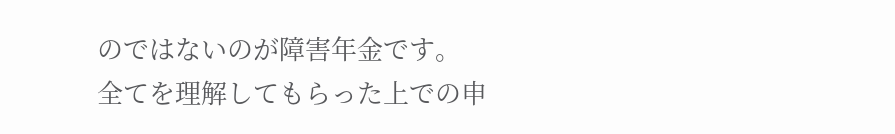のではないのが障害年金です。
全てを理解してもらった上での申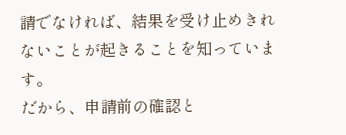請でなければ、結果を受け止めきれないことが起きることを知っています。
だから、申請前の確認と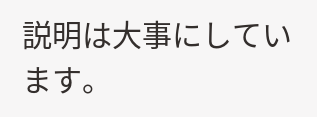説明は大事にしています。